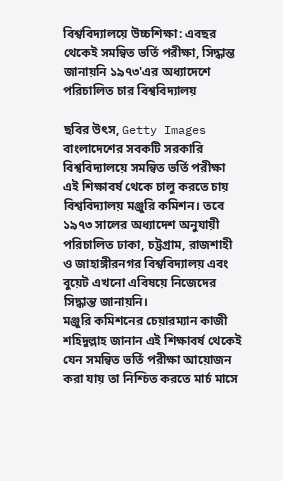বিশ্ববিদ্যালয়ে উচ্চশিক্ষা: এবছর থেকেই সমন্বিত ভর্তি পরীক্ষা, সিদ্ধান্ত জানায়নি ১৯৭৩'এর অধ্যাদেশে পরিচালিত চার বিশ্ববিদ্যালয়

ছবির উৎস, Getty Images
বাংলাদেশের সবকটি সরকারি বিশ্ববিদ্যালয়ে সমন্বিত ভর্তি পরীক্ষা এই শিক্ষাবর্ষ থেকে চালু করতে চায় বিশ্ববিদ্যালয় মঞ্জুরি কমিশন। তবে ১৯৭৩ সালের অধ্যাদেশ অনুযায়ী পরিচালিত ঢাকা, চট্টগ্রাম, রাজশাহী ও জাহাঙ্গীরনগর বিশ্ববিদ্যালয় এবং বুয়েট এখনো এবিষয়ে নিজেদের সিদ্ধান্ত জানায়নি।
মঞ্জুরি কমিশনের চেয়ারম্যান কাজী শহিদুল্লাহ জানান এই শিক্ষাবর্ষ থেকেই যেন সমন্বিত ভর্তি পরীক্ষা আয়োজন করা যায় তা নিশ্চিত করতে মার্চ মাসে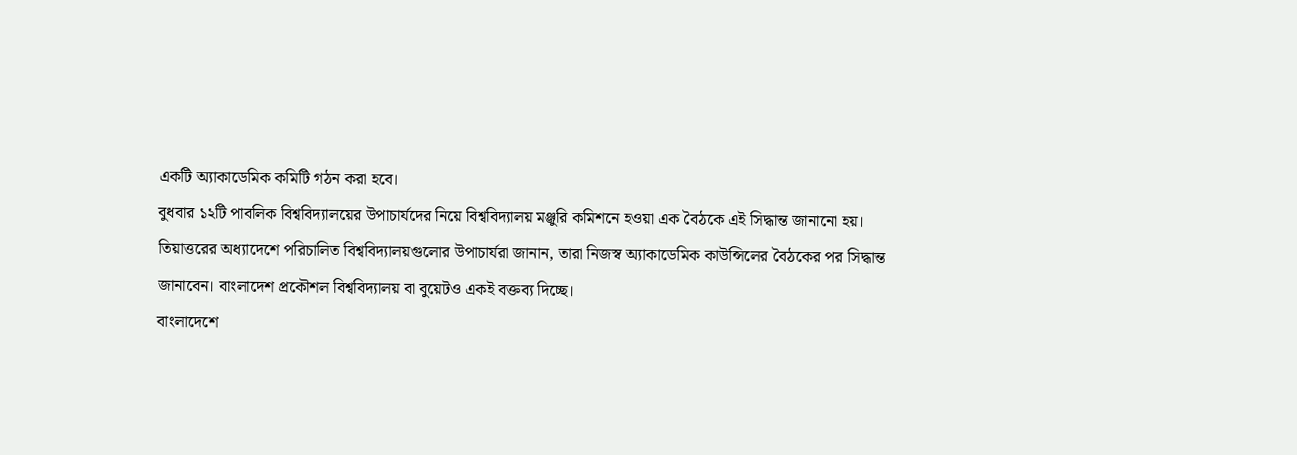একটি অ্যাকাডেমিক কমিটি গঠন করা হবে।
বুধবার ১২টি পাবলিক বিশ্ববিদ্যালয়ের উপাচার্যদের নিয়ে বিশ্ববিদ্যালয় মঞ্জুরি কমিশনে হওয়া এক বৈঠকে এই সিদ্ধান্ত জানানো হয়।
তিয়াত্তরের অধ্যাদেশে পরিচালিত বিশ্ববিদ্যালয়গুলোর উপাচার্যরা জানান, তারা নিজস্ব অ্যাকাডেমিক কাউন্সিলের বৈঠকের পর সিদ্ধান্ত জানাবেন। বাংলাদেশ প্রকৌশল বিশ্ববিদ্যালয় বা বুয়েটও একই বক্তব্য দিচ্ছে।
বাংলাদেশে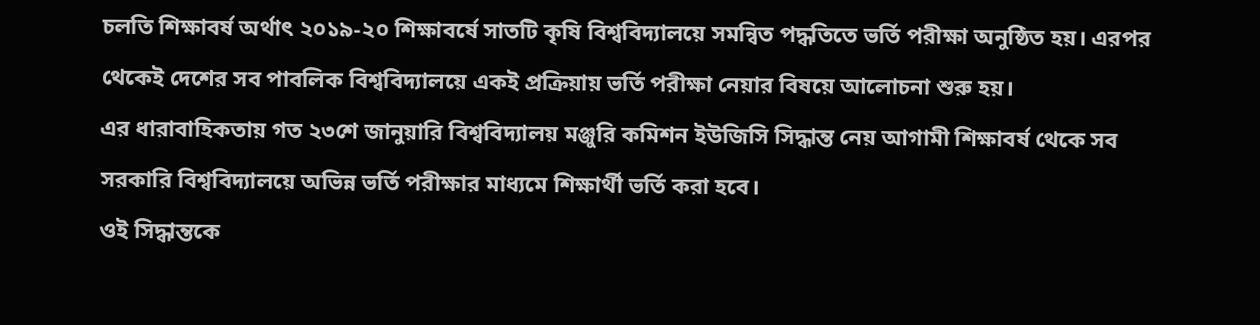চলতি শিক্ষাবর্ষ অর্থাৎ ২০১৯-২০ শিক্ষাবর্ষে সাতটি কৃষি বিশ্ববিদ্যালয়ে সমন্বিত পদ্ধতিতে ভর্তি পরীক্ষা অনুষ্ঠিত হয়। এরপর থেকেই দেশের সব পাবলিক বিশ্ববিদ্যালয়ে একই প্রক্রিয়ায় ভর্তি পরীক্ষা নেয়ার বিষয়ে আলোচনা শুরু হয়।
এর ধারাবাহিকতায় গত ২৩শে জানুয়ারি বিশ্ববিদ্যালয় মঞ্জুরি কমিশন ইউজিসি সিদ্ধান্ত নেয় আগামী শিক্ষাবর্ষ থেকে সব সরকারি বিশ্ববিদ্যালয়ে অভিন্ন ভর্তি পরীক্ষার মাধ্যমে শিক্ষার্থী ভর্তি করা হবে।
ওই সিদ্ধান্তকে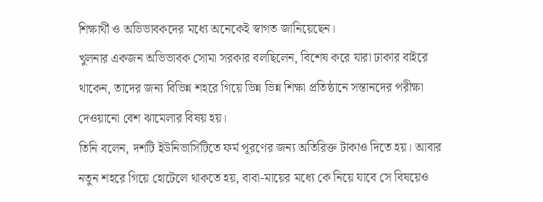শিক্ষার্থী ও অভিভাবকদের মধ্যে অনেকেই স্বাগত জানিয়েছেন।
খুলনার একজন অভিভাবক সোমা সরকার বলছিলেন, বিশেষ করে যারা ঢাকার বাইরে থাকেন, তাদের জন্য বিভিন্ন শহরে গিয়ে ভিন্ন ভিন্ন শিক্ষা প্রতিষ্ঠানে সন্তানদের পরীক্ষা দেওয়ানো বেশ ঝামেলার বিষয় হয়।
তিনি বলেন, দশটি ইউনিভার্সিটিতে ফর্ম পূরণের জন্য অতিরিক্ত টাকাও দিতে হয়। আবার নতুন শহরে গিয়ে হোটেলে থাকতে হয়, বাবা-মায়ের মধ্যে কে নিয়ে যাবে সে বিষয়েও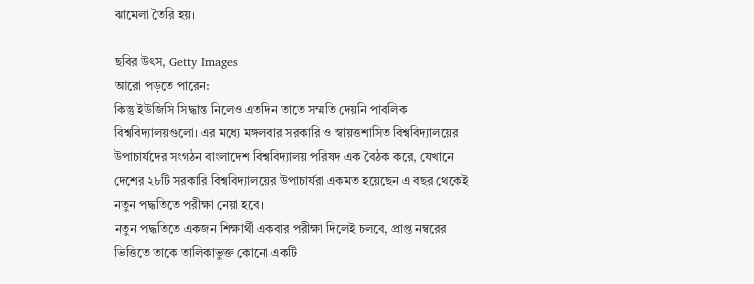ঝামেলা তৈরি হয়।

ছবির উৎস, Getty Images
আরো পড়তে পারেন:
কিন্তু ইউজিসি সিদ্ধান্ত নিলেও এতদিন তাতে সম্মতি দেয়নি পাবলিক বিশ্ববিদ্যালয়গুলো। এর মধ্যে মঙ্গলবার সরকারি ও স্বায়ত্তশাসিত বিশ্ববিদ্যালয়ের উপাচার্যদের সংগঠন বাংলাদেশ বিশ্ববিদ্যালয় পরিষদ এক বৈঠক করে, যেখানে দেশের ২৮টি সরকারি বিশ্ববিদ্যালয়ের উপাচার্যরা একমত হয়েছেন এ বছর থেকেই নতুন পদ্ধতিতে পরীক্ষা নেয়া হবে।
নতুন পদ্ধতিতে একজন শিক্ষার্থী একবার পরীক্ষা দিলেই চলবে, প্রাপ্ত নম্বরের ভিত্তিতে তাকে তালিকাভুক্ত কোনো একটি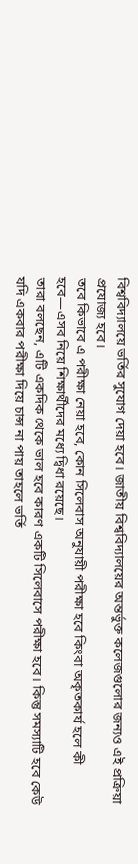বিশ্ববিদ্যালয়ে ভর্তির সুযোগ দেয়া হবে। জাতীয় বিশ্ববিদ্যালয়ের অন্তর্ভুক্ত কলেজগুলোর জন্যও এই প্রক্রিয়া প্রযোজ্য হবে।
তবে কিভাবে এ পরীক্ষা নেয়া হবে, কোন সিলেবাস অনুযায়ী পরীক্ষা হবে কিংবা অকৃতকার্য হলে কী হবে—এসব নিয়ে শিক্ষার্থীদের মধ্যে দ্বিধা রয়েছে।
তারা বলছেন, এটি একদিক থেকে ভাল হবে কারণ একটি সিলেবাসে পরীক্ষা হবে। কিন্তু সমস্যাটি হবে কেউ যদি একবার পরীক্ষা দিয়ে চান্স না পায় তাহলে ভর্তি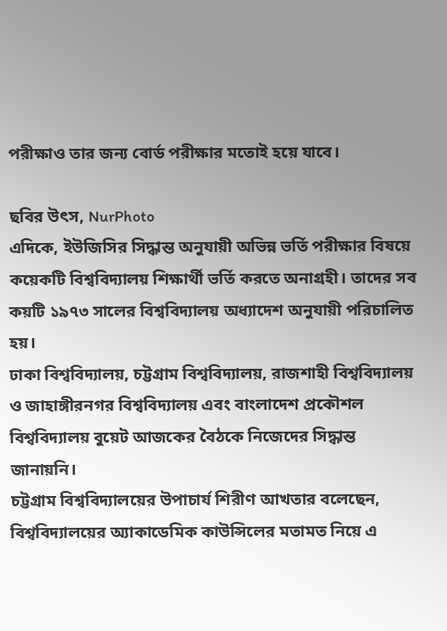পরীক্ষাও তার জন্য বোর্ড পরীক্ষার মতোই হয়ে যাবে।

ছবির উৎস, NurPhoto
এদিকে, ইউজিসির সিদ্ধান্ত অনুযায়ী অভিন্ন ভর্তি পরীক্ষার বিষয়ে কয়েকটি বিশ্ববিদ্যালয় শিক্ষার্থী ভর্তি করতে অনাগ্রহী। তাদের সব কয়টি ১৯৭৩ সালের বিশ্ববিদ্যালয় অধ্যাদেশ অনুযায়ী পরিচালিত হয়।
ঢাকা বিশ্ববিদ্যালয়, চট্টগ্রাম বিশ্ববিদ্যালয়, রাজশাহী বিশ্ববিদ্যালয় ও জাহাঙ্গীরনগর বিশ্ববিদ্যালয় এবং বাংলাদেশ প্রকৌশল বিশ্ববিদ্যালয় বুয়েট আজকের বৈঠকে নিজেদের সিদ্ধান্ত জানায়নি।
চট্টগ্রাম বিশ্ববিদ্যালয়ের উপাচার্য শিরীণ আখতার বলেছেন, বিশ্ববিদ্যালয়ের অ্যাকাডেমিক কাউন্সিলের মতামত নিয়ে এ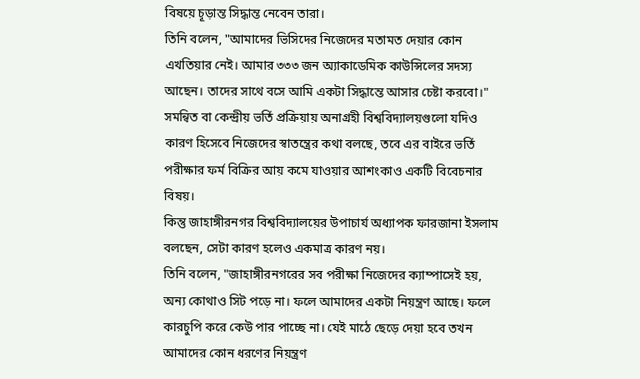বিষয়ে চূড়ান্ত সিদ্ধান্ত নেবেন তারা।
তিনি বলেন, "আমাদের ভিসিদের নিজেদের মতামত দেয়ার কোন এখতিয়ার নেই। আমার ৩৩৩ জন অ্যাকাডেমিক কাউন্সিলের সদস্য আছেন। তাদের সাথে বসে আমি একটা সিদ্ধান্তে আসার চেষ্টা করবো।"
সমন্বিত বা কেন্দ্রীয় ভর্তি প্রক্রিয়ায় অনাগ্রহী বিশ্ববিদ্যালয়গুলো যদিও কারণ হিসেবে নিজেদের স্বাতন্ত্রের কথা বলছে, তবে এর বাইরে ভর্তি পরীক্ষার ফর্ম বিক্রির আয় কমে যাওয়ার আশংকাও একটি বিবেচনার বিষয়।
কিন্তু জাহাঙ্গীরনগর বিশ্ববিদ্যালয়ের উপাচার্য অধ্যাপক ফারজানা ইসলাম বলছেন, সেটা কারণ হলেও একমাত্র কারণ নয়।
তিনি বলেন, "জাহাঙ্গীরনগরের সব পরীক্ষা নিজেদের ক্যাম্পাসেই হয়, অন্য কোথাও সিট পড়ে না। ফলে আমাদের একটা নিয়ন্ত্রণ আছে। ফলে কারচুপি করে কেউ পার পাচ্ছে না। যেই মাঠে ছেড়ে দেয়া হবে তখন আমাদের কোন ধরণের নিয়ন্ত্রণ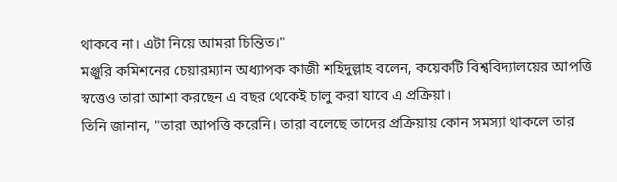থাকবে না। এটা নিয়ে আমরা চিন্তিত।"
মঞ্জুরি কমিশনের চেয়ারম্যান অধ্যাপক কাজী শহিদুল্লাহ বলেন, কয়েকটি বিশ্ববিদ্যালয়ের আপত্তি স্বত্তেও তারা আশা করছেন এ বছর থেকেই চালু করা যাবে এ প্রক্রিয়া।
তিনি জানান, "তারা আপত্তি করেনি। তারা বলেছে তাদের প্রক্রিয়ায় কোন সমস্যা থাকলে তার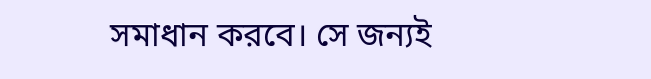সমাধান করবে। সে জন্যই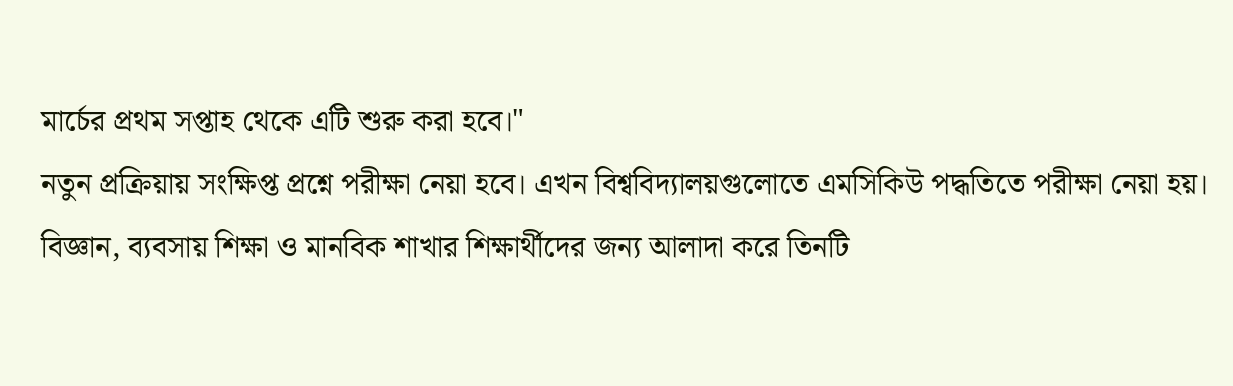মার্চের প্রথম সপ্তাহ থেকে এটি শুরু করা হবে।"
নতুন প্রক্রিয়ায় সংক্ষিপ্ত প্রশ্নে পরীক্ষা নেয়া হবে। এখন বিশ্ববিদ্যালয়গুলোতে এমসিকিউ পদ্ধতিতে পরীক্ষা নেয়া হয়। বিজ্ঞান, ব্যবসায় শিক্ষা ও মানবিক শাখার শিক্ষার্থীদের জন্য আলাদা করে তিনটি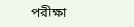পরীক্ষা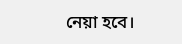নেয়া হবে।